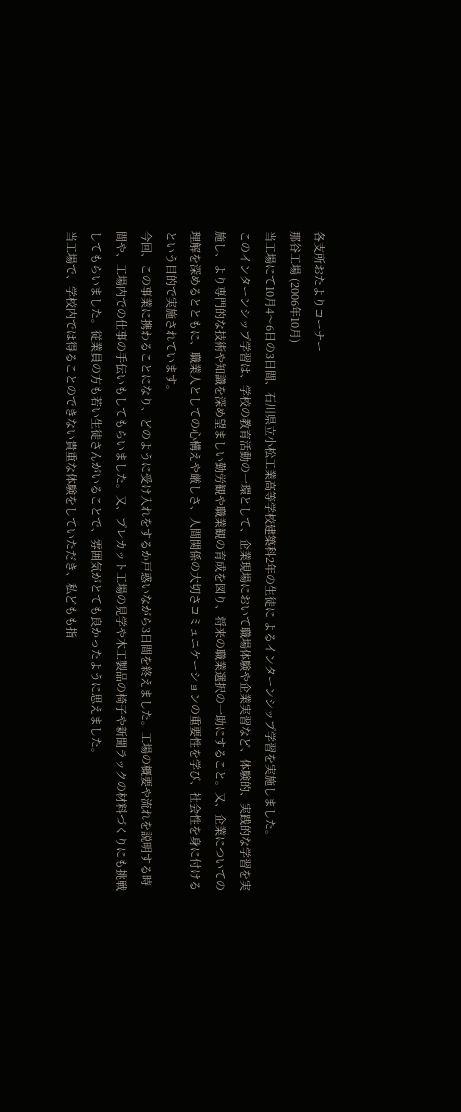各支所おたよりコーナー
那谷工場 (2006年10月)
当工場にて10月4〜6日の3日間、石川県立小松工業高等学校建築科2年の生徒に よるインターンシップ学習を実施しました。
このインターンシップ学習は、学校の教育活動の一環として、企業現場において職場体験や企業実習など、体験的、実践的な学習を実施し、より専門的な技術や知識を深め望ましい勤労観や職業観の育成を図り、将来の職業選択の一助にすること。又、企業についての理解を深めるとともに、職業人としての心構えや厳しさ、人間関係の大切さコミュニケーションの重要性を学び、社会性を身に付けるという目的で実施されています。
今回、この事業に携わることになり、どのように受け入れをするか戸惑いながら3日間を終えました。工場の概要や流れを説明する時間や、工場内での仕事の手伝いもしてもらいました。又、プレカット工場の見学や木工製品の椅子や新聞ラックの材料づくりにも挑戦してもらいました。従業員の方も若い生徒さんがいることで、雰囲気がとても良かったように思えました。
当工場で、学校内では得ることのできない貴重な体験をしていただき、私どもも指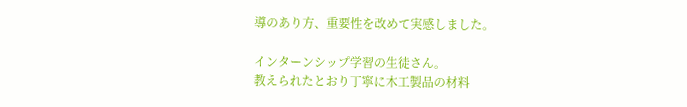導のあり方、重要性を改めて実感しました。

インターンシップ学習の生徒さん。
教えられたとおり丁寧に木工製品の材料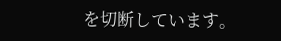を切断しています。